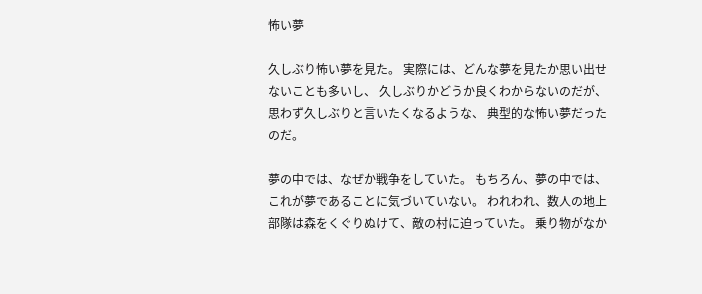怖い夢

久しぶり怖い夢を見た。 実際には、どんな夢を見たか思い出せないことも多いし、 久しぶりかどうか良くわからないのだが、思わず久しぶりと言いたくなるような、 典型的な怖い夢だったのだ。

夢の中では、なぜか戦争をしていた。 もちろん、夢の中では、これが夢であることに気づいていない。 われわれ、数人の地上部隊は森をくぐりぬけて、敵の村に迫っていた。 乗り物がなか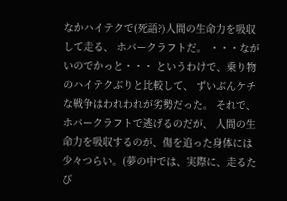なかハイテクで(死語?)人間の生命力を吸収して走る、 ホバークラフトだ。 ・・・ながいのでかっと・・・ というわけで、乗り物のハイテクぶりと比較して、 ずいぶんケチな戦争はわれわれが劣勢だった。 それで、ホバークラフトで逃げるのだが、 人間の生命力を吸収するのが、傷を追った身体には 少々つらい。(夢の中では、実際に、走るたび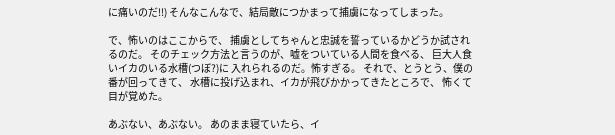に痛いのだ!!) そんなこんなで、結局敵につかまって捕虜になってしまった。

で、怖いのはここからで、 捕虜としてちゃんと忠誠を誓っているかどうか試されるのだ。 そのチェック方法と言うのが、嘘をついている人間を食べる、 巨大人食いイカのいる水槽(つぼ?)に 入れられるのだ。怖すぎる。 それで、とうとう、僕の番が回ってきて、 水槽に投げ込まれ、イカが飛びかかってきたところで、 怖くて目が覚めた。

あぶない、あぶない。 あのまま寝ていたら、イ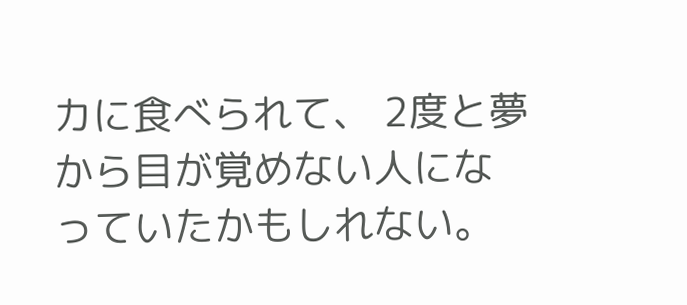カに食べられて、 2度と夢から目が覚めない人になっていたかもしれない。